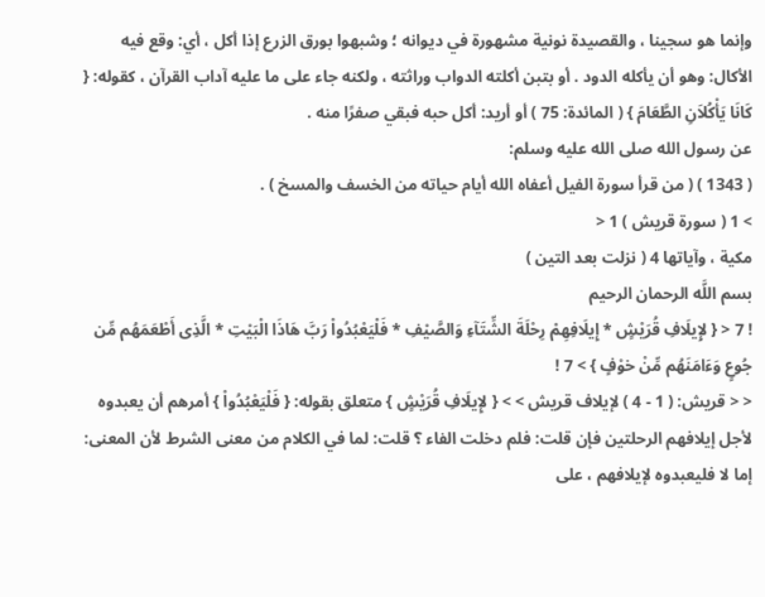وإنما هو سجينا ، والقصيدة نونية مشهورة في ديوانه ؛ وشبهوا بورق الزرع إذا أكل ، أي: وقع فيه الأكال: وهو أن يأكله الدود . أو بتبن أكلته الدواب وراثته ، ولكنه جاء على ما عليه آداب القرآن ، كقوله: { كَانَا يَأْكُلاَنِ الطَّعَامَ } ( المائدة: 75 ) أو أريد: أكل حبه فبقي صفرًا منه .
عن رسول الله صلى الله عليه وسلم:
( 1343 ) ( من قرأ سورة الفيل أعفاه الله أيام حياته من الخسف والمسخ ) .
> 1 ( سورة قريش ) 1 <
مكية ، وآياتها 4 ( نزلت بعد التين )
بسم اللَّه الرحمان الرحيم
! 7 < { لإِيلَافِ قُرَيْشٍ * إِيلَافِهِمْ رِحْلَةَ الشِّتَآءِ وَالصَّيْفِ * فَلْيَعْبُدُواْ رَبَّ هَاذَا الْبَيْتِ * الَّذِى أَطْعَمَهُم مِّن جُوعٍ وَءَامَنَهُم مِّنْ خوْفٍ } > 7 !
< < قريش: ( 1 - 4 ) لإيلاف قريش > > { لإِيلَافِ قُرَيْشٍ } متعلق بقوله: { فَلْيَعْبُدُواْ } أمرهم أن يعبدوه لأجل إيلافهم الرحلتين فإن قلت: فلم دخلت الفاء ؟ قلت: لما في الكلام من معنى الشرط لأن المعنى: إما لا فليعبدوه لإيلافهم ، على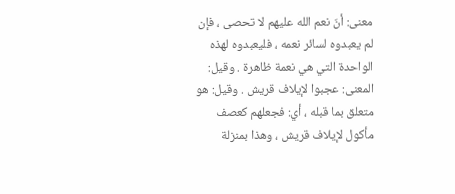معنى: أنّ نعم الله عليهم لا تحصى ، فإن لم يعبدوه لسائر نعمه ، فليعبدوه لهذه الواحدة التي هي نعمة ظاهرة . وقيل: المعنى: عجبوا لإيلاف قريش . وقيل: هو متعلق بما قبله ، أي: فجعلهم كعصف مأكول لإيلاف قريش ، وهذا بمنزلة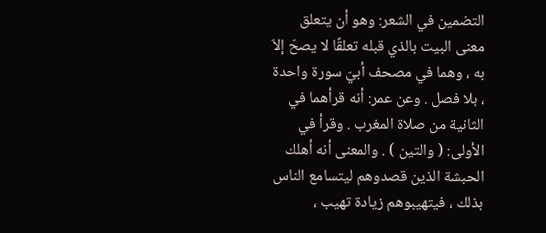التضمين في الشعر: وهو أن يتعلق معنى البيت بالذي قبله تعلقًا لا يصحّ إلاّ به ، وهما في مصحف أبيّ سورة واحدة ، بلا فصل . وعن عمر: أنه قرأهما في الثانية من صلاة المغرب . وقرأ في الأولى: ( والتين ) . والمعنى أنه أهلك الحبشة الذين قصدوهم ليتسامع الناس بذلك ، فيتهيبوهم زيادة تهيب ،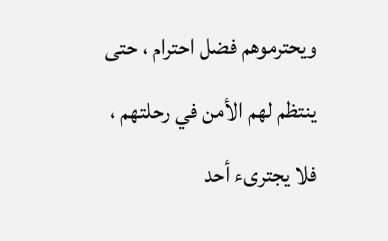ويحترموهم فضل احترام ، حتى ينتظم لهم الأمن في رحلتهم ، فلا يجترىء أحد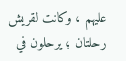عليهم ، وكانت لقريش رحلتان ؛ يرحلون في